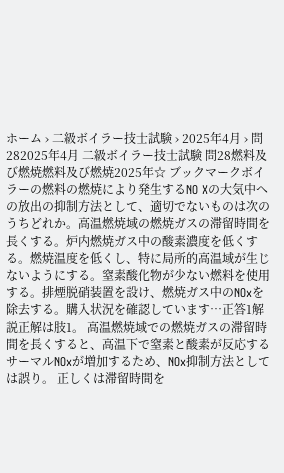ホーム › 二級ボイラー技士試験 › 2025年4月 › 問282025年4月 二級ボイラー技士試験 問28燃料及び燃焼燃料及び燃焼2025年☆ ブックマークボイラーの燃料の燃焼により発生するNO Xの大気中への放出の抑制方法として、適切でないものは次のうちどれか。高温燃焼域の燃焼ガスの滞留時間を長くする。炉内燃焼ガス中の酸素濃度を低くする。燃焼温度を低くし、特に局所的高温域が生じないようにする。窒素酸化物が少ない燃料を使用する。排煙脱硝装置を設け、燃焼ガス中のNOxを除去する。購入状況を確認しています…正答1解説正解は肢1。 高温燃焼域での燃焼ガスの滞留時間を長くすると、高温下で窒素と酸素が反応するサーマルNOxが増加するため、NOx抑制方法としては誤り。 正しくは滞留時間を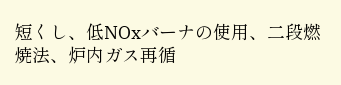短くし、低NOxバーナの使用、二段燃焼法、炉内ガス再循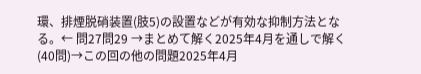環、排煙脱硝装置(肢5)の設置などが有効な抑制方法となる。← 問27問29 →まとめて解く2025年4月を通しで解く(40問)→この回の他の問題2025年4月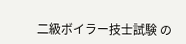二級ボイラー技士試験 の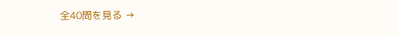全40問を見る →